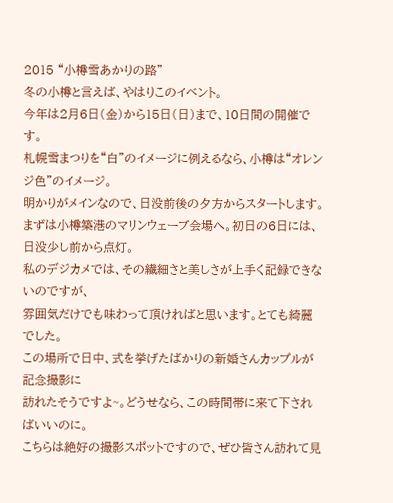2015 “小樽雪あかりの路”
冬の小樽と言えば、やはりこのイベント。
今年は2月6日(金)から15日(日)まで、10日間の開催です。
札幌雪まつりを“白”のイメージに例えるなら、小樽は“オレンジ色”のイメージ。
明かりがメインなので、日没前後の夕方からスタートします。
まずは小樽築港のマリンウェーブ会場へ。初日の6日には、日没少し前から点灯。
私のデジカメでは、その繊細さと美しさが上手く記録できないのですが、
雰囲気だけでも味わって頂ければと思います。とても綺麗でした。
この場所で日中、式を挙げたばかりの新婚さんカップルが記念撮影に
訪れたそうですよ~。どうせなら、この時間帯に来て下さればいいのに。
こちらは絶好の撮影スポットですので、ぜひ皆さん訪れて見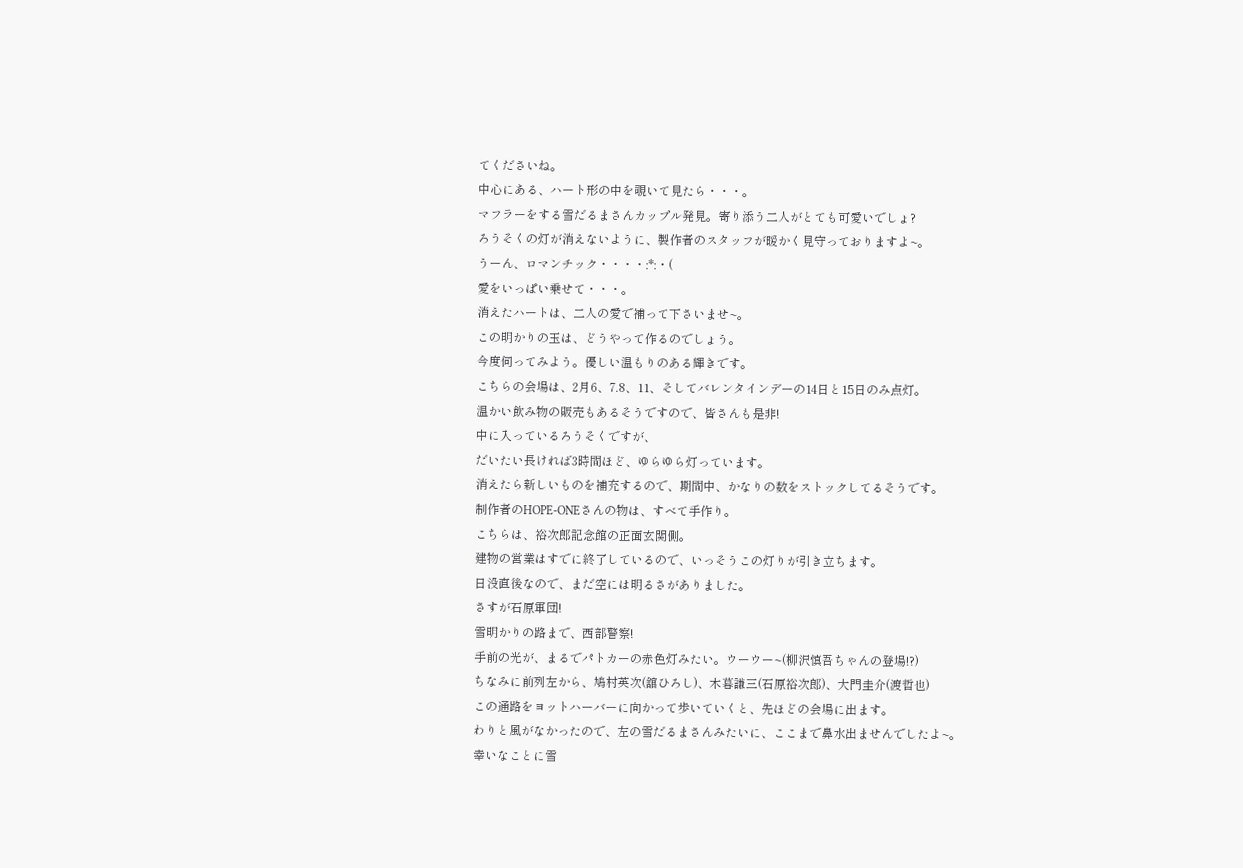てくださいね。
中心にある、ハート形の中を覗いて見たら・・・。
マフラーをする雪だるまさんカップル発見。寄り添う二人がとても可愛いでしょ?
ろうそくの灯が消えないように、製作者のスタッフが暖かく見守っておりますよ~。
うーん、ロマンチック・・・・:*:・(
愛をいっぱい乗せて・・・。
消えたハートは、二人の愛で補って下さいませ~。
この明かりの玉は、どうやって作るのでしょう。
今度伺ってみよう。優しい温もりのある輝きです。
こちらの会場は、2月6、7.8、11、そしてバレンタインデーの14日と15日のみ点灯。
温かい飲み物の販売もあるそうですので、皆さんも是非!
中に入っているろうそくですが、
だいたい長ければ3時間ほど、ゆらゆら灯っています。
消えたら新しいものを補充するので、期間中、かなりの数をストックしてるそうです。
制作者のHOPE-ONEさんの物は、すべて手作り。
こちらは、裕次郎記念館の正面玄関側。
建物の営業はすでに終了しているので、いっそうこの灯りが引き立ちます。
日没直後なので、まだ空には明るさがありました。
さすが石原軍団!
雪明かりの路まで、西部警察!
手前の光が、まるでパトカーの赤色灯みたい。ウーウー~(柳沢慎吾ちゃんの登場!?)
ちなみに前列左から、鳩村英次(舘ひろし)、木暮謙三(石原裕次郎)、大門圭介(渡哲也)
この通路をヨットハーバーに向かって歩いていくと、先ほどの会場に出ます。
わりと風がなかったので、左の雪だるまさんみたいに、ここまで鼻水出ませんでしたよ~。
幸いなことに雪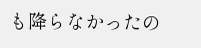も降らなかったの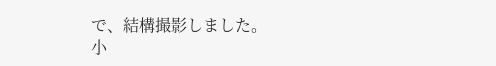で、結構撮影しました。
小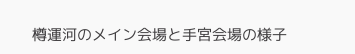樽運河のメイン会場と手宮会場の様子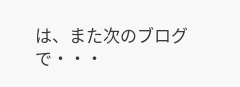は、また次のブログで・・・